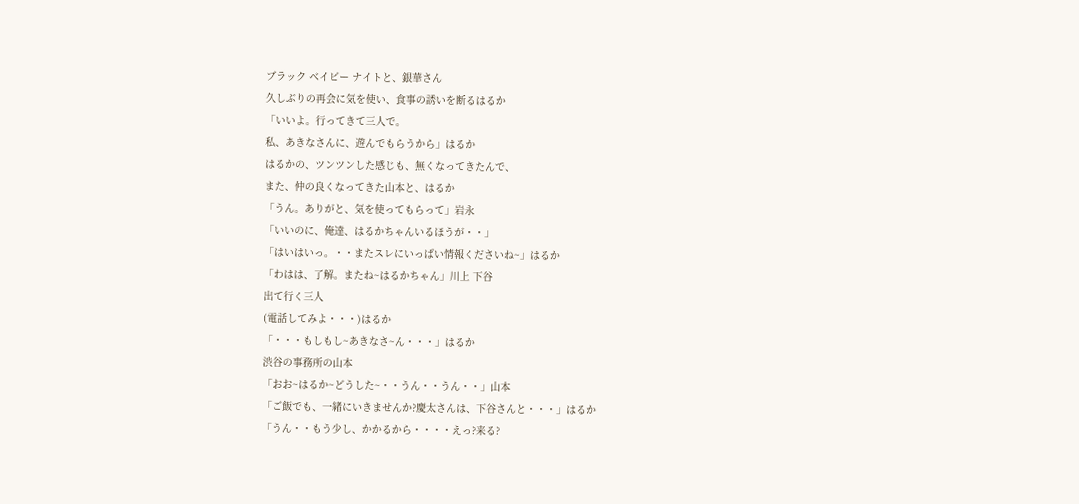ブラック ベイビー ナイトと、銀華さん
久しぶりの再会に気を使い、食事の誘いを断るはるか
「いいよ。行ってきて三人で。
私、あきなさんに、遊んでもらうから」はるか
はるかの、ツンツンした感じも、無くなってきたんで、
また、仲の良くなってきた山本と、はるか
「うん。ありがと、気を使ってもらって」岩永
「いいのに、俺達、はるかちゃんいるほうが・・」
「はいはいっ。・・またスレにいっぱい情報くださいね~」はるか
「わはは、了解。またね~はるかちゃん」川上 下谷
出て行く三人
(電話してみよ・・・)はるか
「・・・もしもし~あきなさ~ん・・・」はるか
渋谷の事務所の山本
「おお~はるか~どうした~・・うん・・うん・・」山本
「ご飯でも、一緒にいきませんか?慶太さんは、下谷さんと・・・」はるか
「うん・・もう少し、かかるから・・・・えっ?来る?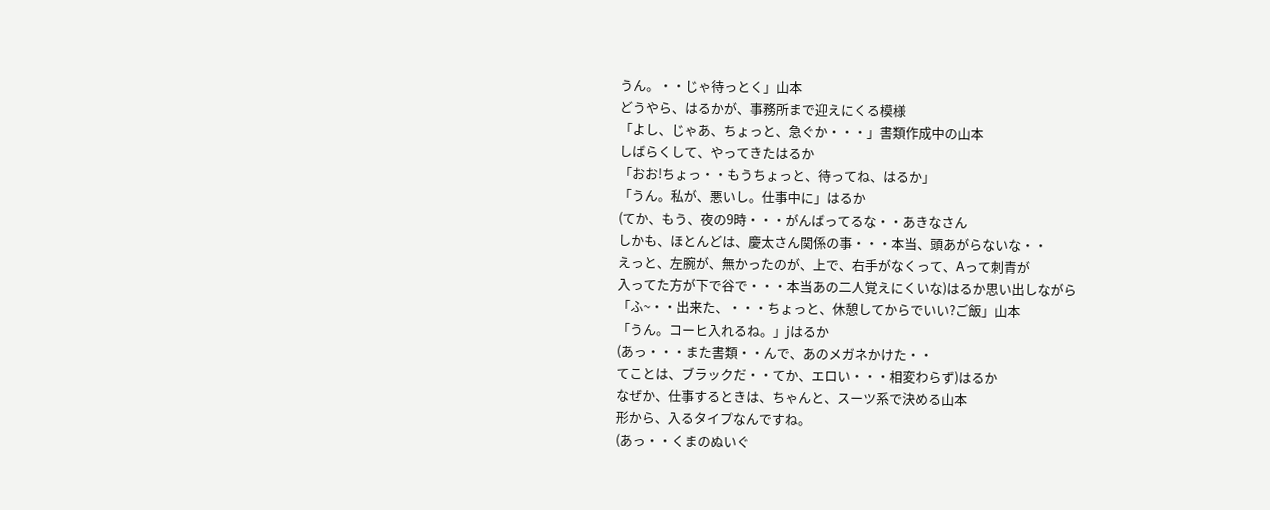うん。・・じゃ待っとく」山本
どうやら、はるかが、事務所まで迎えにくる模様
「よし、じゃあ、ちょっと、急ぐか・・・」書類作成中の山本
しばらくして、やってきたはるか
「おお!ちょっ・・もうちょっと、待ってね、はるか」
「うん。私が、悪いし。仕事中に」はるか
(てか、もう、夜の9時・・・がんばってるな・・あきなさん
しかも、ほとんどは、慶太さん関係の事・・・本当、頭あがらないな・・
えっと、左腕が、無かったのが、上で、右手がなくって、Aって刺青が
入ってた方が下で谷で・・・本当あの二人覚えにくいな)はるか思い出しながら
「ふ~・・出来た、・・・ちょっと、休憩してからでいい?ご飯」山本
「うん。コーヒ入れるね。」jはるか
(あっ・・・また書類・・んで、あのメガネかけた・・
てことは、ブラックだ・・てか、エロい・・・相変わらず)はるか
なぜか、仕事するときは、ちゃんと、スーツ系で決める山本
形から、入るタイプなんですね。
(あっ・・くまのぬいぐ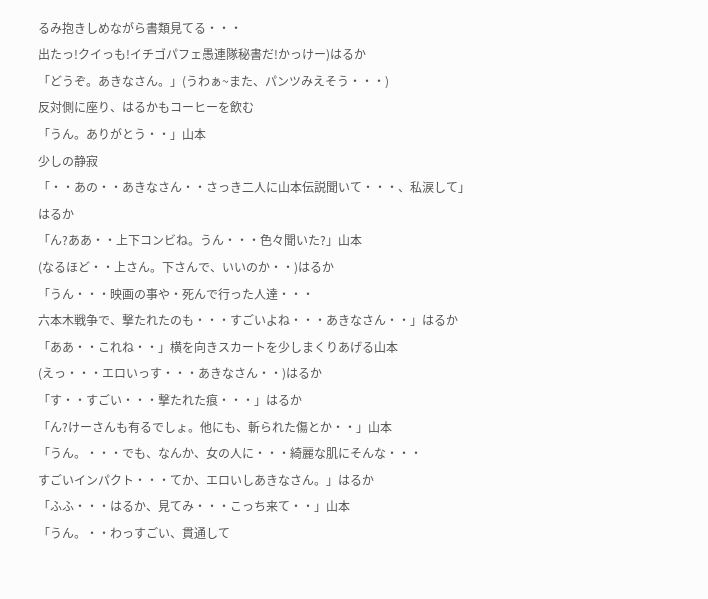るみ抱きしめながら書類見てる・・・
出たっ!クイっも!イチゴパフェ愚連隊秘書だ!かっけー)はるか
「どうぞ。あきなさん。」(うわぁ~また、パンツみえそう・・・)
反対側に座り、はるかもコーヒーを飲む
「うん。ありがとう・・」山本
少しの静寂
「・・あの・・あきなさん・・さっき二人に山本伝説聞いて・・・、私涙して」はるか
「ん?ああ・・上下コンビね。うん・・・色々聞いた?」山本
(なるほど・・上さん。下さんで、いいのか・・)はるか
「うん・・・映画の事や・死んで行った人達・・・
六本木戦争で、撃たれたのも・・・すごいよね・・・あきなさん・・」はるか
「ああ・・これね・・」横を向きスカートを少しまくりあげる山本
(えっ・・・エロいっす・・・あきなさん・・)はるか
「す・・すごい・・・撃たれた痕・・・」はるか
「ん?けーさんも有るでしょ。他にも、斬られた傷とか・・」山本
「うん。・・・でも、なんか、女の人に・・・綺麗な肌にそんな・・・
すごいインパクト・・・てか、エロいしあきなさん。」はるか
「ふふ・・・はるか、見てみ・・・こっち来て・・」山本
「うん。・・わっすごい、貫通して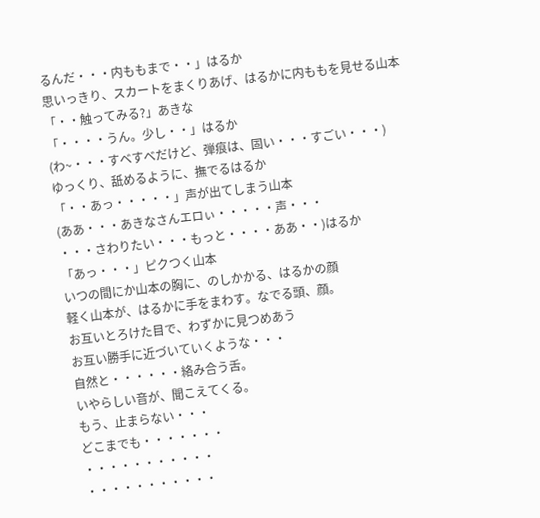るんだ・・・内ももまで・・」はるか
思いっきり、スカートをまくりあげ、はるかに内ももを見せる山本
「・・触ってみる?」あきな
「・・・・うん。少し・・」はるか
(わ~・・・すべすべだけど、弾痕は、固い・・・すごい・・・)
ゆっくり、舐めるように、撫でるはるか
「・・あっ・・・・・」声が出てしまう山本
(ああ・・・あきなさんエロぃ・・・・・声・・・
・・・さわりたい・・・もっと・・・・ああ・・)はるか
「あっ・・・」ピクつく山本
いつの間にか山本の胸に、のしかかる、はるかの顔
軽く山本が、はるかに手をまわす。なでる頭、顔。
お互いとろけた目で、わずかに見つめあう
お互い勝手に近づいていくような・・・
自然と・・・・・・絡み合う舌。
いやらしい音が、聞こえてくる。
もう、止まらない・・・
どこまでも・・・・・・・
・・・・・・・・・・・
・・・・・・・・・・・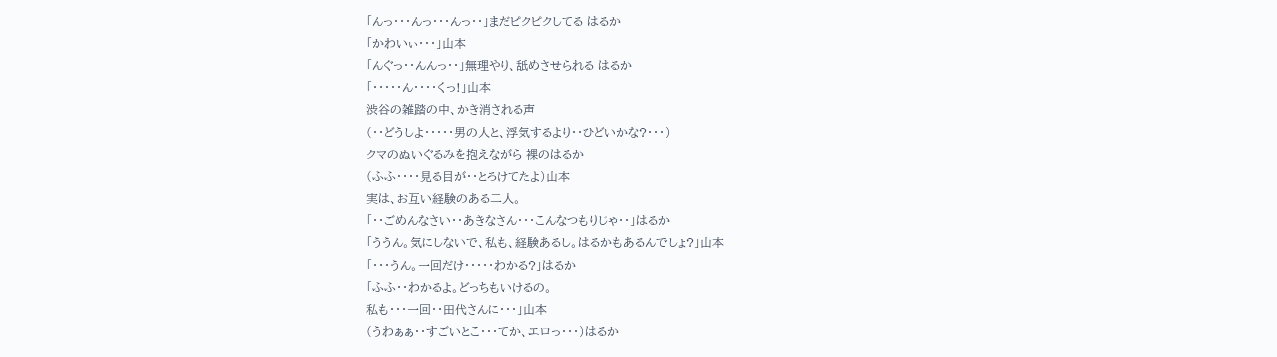「んっ・・・んっ・・・んっ・・」まだピクピクしてる はるか
「かわいぃ・・・」山本
「んぐっ・・んんっ・・」無理やり、舐めさせられる はるか
「・・・・・ん・・・・くっ!」山本
渋谷の雑踏の中、かき消される声
(・・どうしよ・・・・・男の人と、浮気するより・・ひどいかな?・・・)
クマのぬいぐるみを抱えながら 裸のはるか
(ふふ・・・・見る目が・・とろけてたよ)山本
実は、お互い経験のある二人。
「・・ごめんなさい・・あきなさん・・・こんなつもりじゃ・・」はるか
「ううん。気にしないで、私も、経験あるし。はるかもあるんでしょ?」山本
「・・・うん。一回だけ・・・・・わかる?」はるか
「ふふ・・わかるよ。どっちもいけるの。
私も・・・一回・・田代さんに・・・」山本
(うわぁぁ・・すごいとこ・・・てか、エロっ・・・)はるか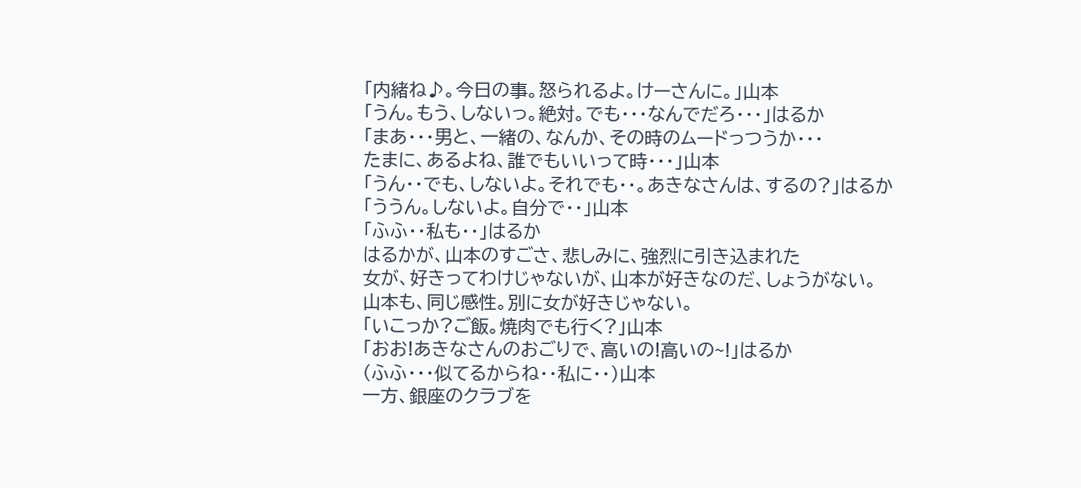「内緒ね♪。今日の事。怒られるよ。けーさんに。」山本
「うん。もう、しないっ。絶対。でも・・・なんでだろ・・・」はるか
「まあ・・・男と、一緒の、なんか、その時のムードっつうか・・・
たまに、あるよね、誰でもいいって時・・・」山本
「うん・・でも、しないよ。それでも・・。あきなさんは、するの?」はるか
「ううん。しないよ。自分で・・」山本
「ふふ・・私も・・」はるか
はるかが、山本のすごさ、悲しみに、強烈に引き込まれた
女が、好きってわけじゃないが、山本が好きなのだ、しょうがない。
山本も、同じ感性。別に女が好きじゃない。
「いこっか?ご飯。焼肉でも行く?」山本
「おお!あきなさんのおごりで、高いの!高いの~!」はるか
(ふふ・・・似てるからね・・私に・・)山本
一方、銀座のクラブを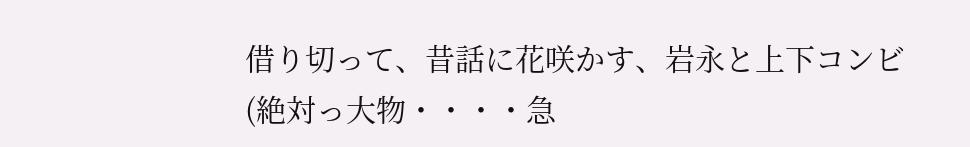借り切って、昔話に花咲かす、岩永と上下コンビ
(絶対っ大物・・・・急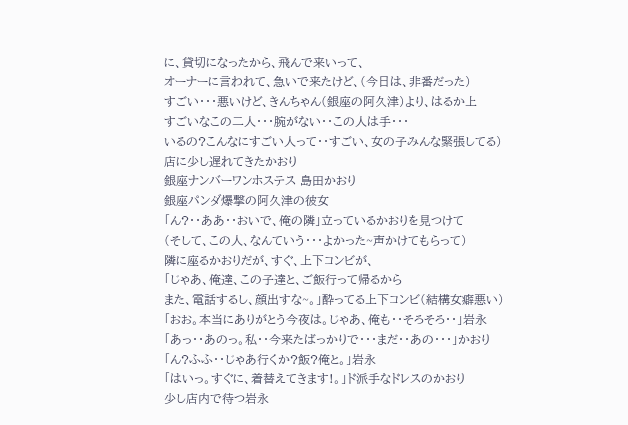に、貸切になったから、飛んで来いって、
オーナーに言われて、急いで来たけど、(今日は、非番だった)
すごい・・・悪いけど、きんちゃん(銀座の阿久津)より、はるか上
すごいなこの二人・・・腕がない・・この人は手・・・
いるの?こんなにすごい人って・・すごい、女の子みんな緊張してる)
店に少し遅れてきたかおり
銀座ナンバーワンホステス 島田かおり
銀座パンダ爆撃の阿久津の彼女
「ん?・・ああ・・おいで、俺の隣」立っているかおりを見つけて
(そして、この人、なんていう・・・よかった~声かけてもらって)
隣に座るかおりだが、すぐ、上下コンビが、
「じゃあ、俺達、この子達と、ご飯行って帰るから
また、電話するし、顔出すな~。」酔ってる上下コンビ(結構女癖悪い)
「おお。本当にありがとう今夜は。じゃあ、俺も・・そろそろ・・」岩永
「あっ・・あのっ。私・・今来たばっかりで・・・まだ・・あの・・・」かおり
「ん?ふふ・・じゃあ行くか?飯?俺と。」岩永
「はいっ。すぐに、着替えてきます!。」ド派手なドレスのかおり
少し店内で待つ岩永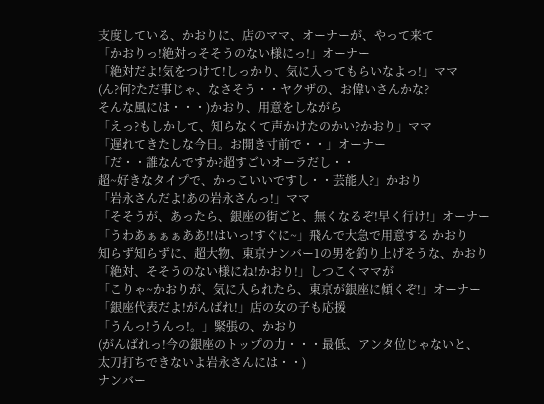支度している、かおりに、店のママ、オーナーが、やって来て
「かおりっ!絶対っそそうのない様にっ!」オーナー
「絶対だよ!気をつけて!しっかり、気に入ってもらいなよっ!」ママ
(ん?何?ただ事じゃ、なさそう・・ヤクザの、お偉いさんかな?
そんな風には・・・)かおり、用意をしながら
「えっ?もしかして、知らなくて声かけたのかい?かおり」ママ
「遅れてきたしな今日。お開き寸前で・・」オーナー
「だ・・誰なんですか?超すごいオーラだし・・
超~好きなタイプで、かっこいいですし・・芸能人?」かおり
「岩永さんだよ!あの岩永さんっ!」ママ
「そそうが、あったら、銀座の街ごと、無くなるぞ!早く行け!」オーナー
「うわあぁぁぁああ!!はいっ!すぐに~」飛んで大急で用意する かおり
知らず知らずに、超大物、東京ナンバー1の男を釣り上げそうな、かおり
「絶対、そそうのない様にね!かおり!」しつこくママが
「こりゃ~かおりが、気に入られたら、東京が銀座に傾くぞ!」オーナー
「銀座代表だよ!がんばれ!」店の女の子も応援
「うんっ!うんっ!。」緊張の、かおり
(がんばれっ!今の銀座のトップの力・・・最低、アンタ位じゃないと、
太刀打ちできないよ岩永さんには・・)
ナンバー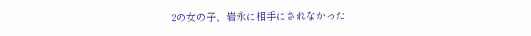2の女の子、岩永に相手にされなかった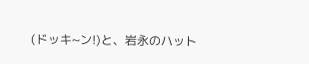(ドッキ~ン!)と、岩永のハット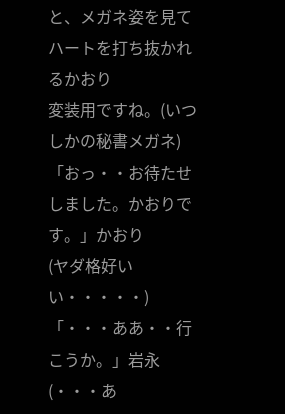と、メガネ姿を見てハートを打ち抜かれるかおり
変装用ですね。(いつしかの秘書メガネ)
「おっ・・お待たせしました。かおりです。」かおり
(ヤダ格好いい・・・・・)
「・・・ああ・・行こうか。」岩永
(・・・あ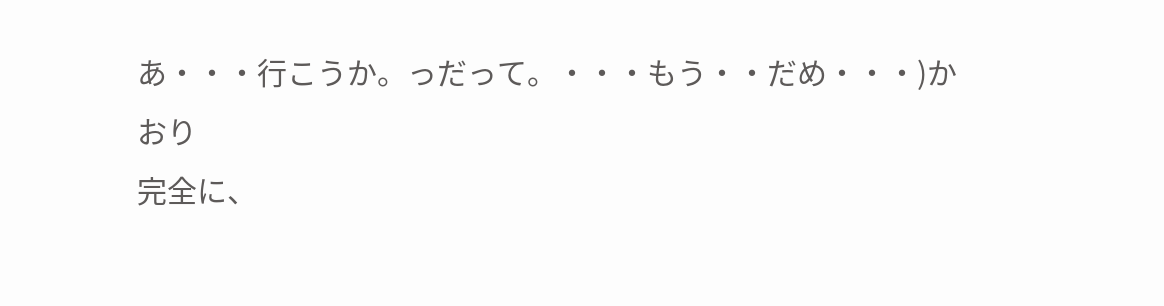あ・・・行こうか。っだって。・・・もう・・だめ・・・)かおり
完全に、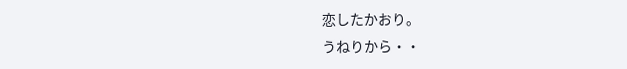恋したかおり。
うねりから・・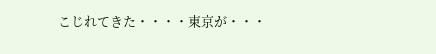こじれてきた・・・・東京が・・・